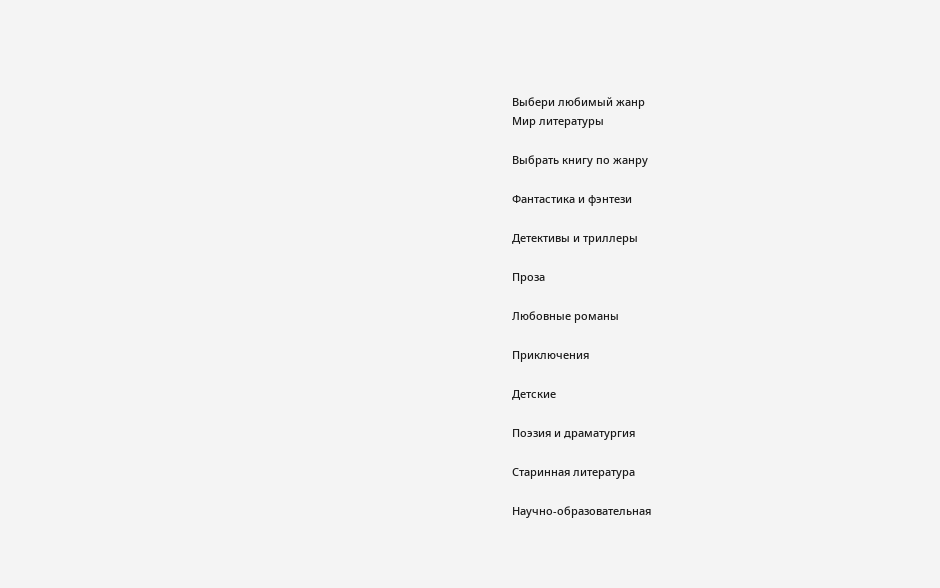Выбери любимый жанр
Мир литературы

Выбрать книгу по жанру

Фантастика и фэнтези

Детективы и триллеры

Проза

Любовные романы

Приключения

Детские

Поэзия и драматургия

Старинная литература

Научно-образовательная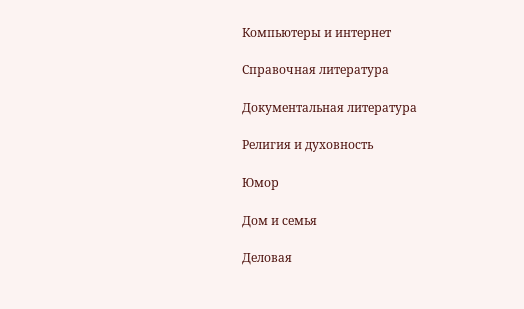Компьютеры и интернет

Справочная литература

Документальная литература

Религия и духовность

Юмор

Дом и семья

Деловая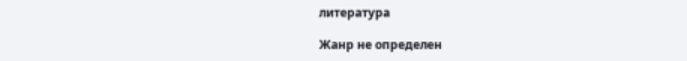литература

Жанр не определен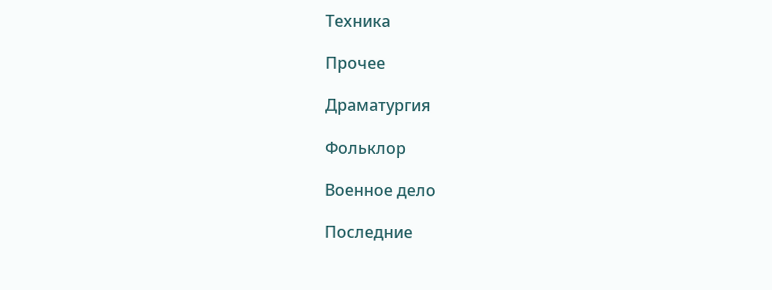Техника

Прочее

Драматургия

Фольклор

Военное дело

Последние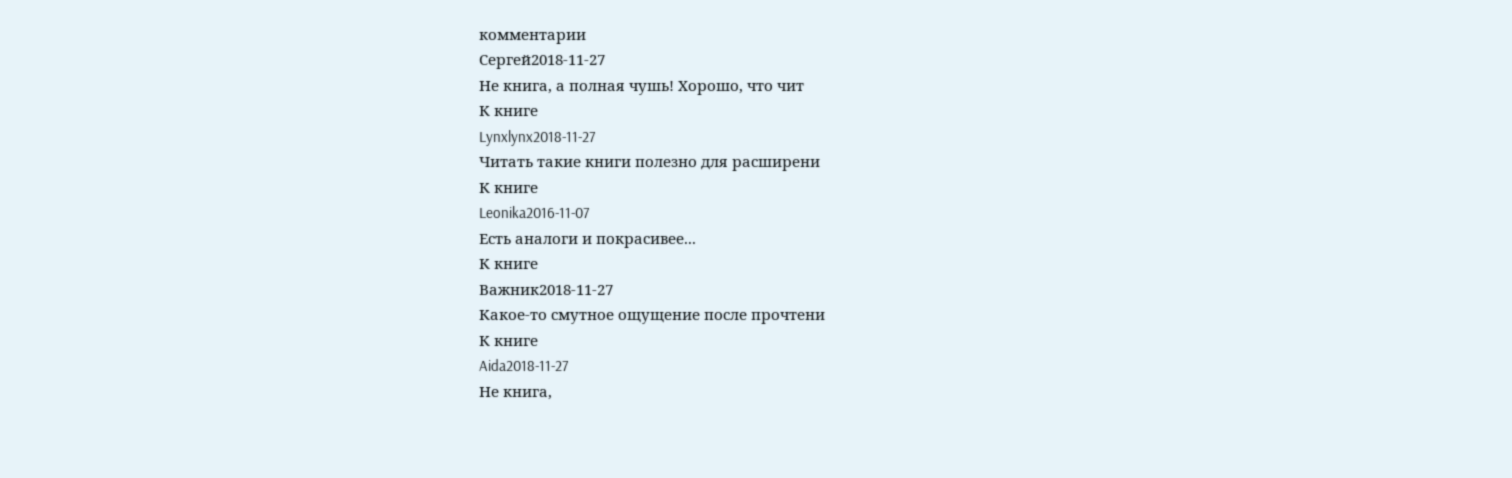комментарии
Сергей2018-11-27
Не книга, а полная чушь! Хорошо, что чит
К книге
Lynxlynx2018-11-27
Читать такие книги полезно для расширени
К книге
Leonika2016-11-07
Есть аналоги и покрасивее...
К книге
Важник2018-11-27
Какое-то смутное ощущение после прочтени
К книге
Aida2018-11-27
Не книга,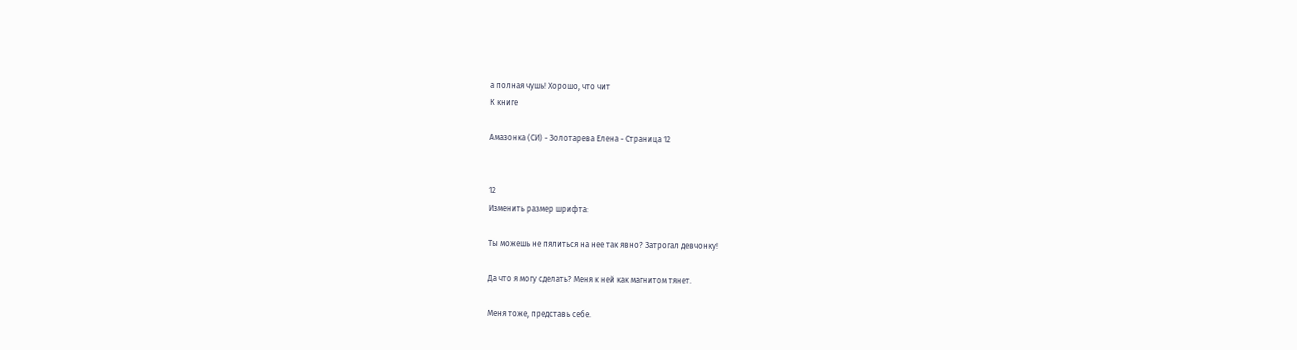а полная чушь! Хорошо, что чит
К книге

Амазонка (СИ) - Золотарева Елена - Страница 12


12
Изменить размер шрифта:

Ты можешь не пялиться на нее так явно? Затрогал девчонку!

Да что я могу сделать? Меня к ней как магнитом тянет.

Меня тоже, представь себе.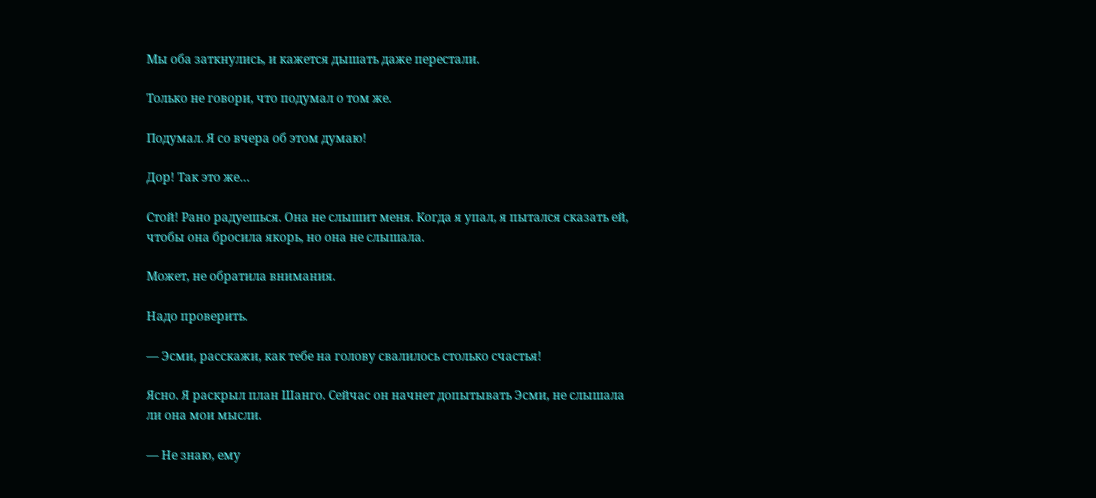Мы оба заткнулись, и кажется дышать даже перестали.

Только не говори, что подумал о том же.

Подумал. Я со вчера об этом думаю!

Дор! Так это же…

Стой! Рано радуешься. Она не слышит меня. Когда я упал, я пытался сказать ей, чтобы она бросила якорь, но она не слышала.

Может, не обратила внимания.

Надо проверить.

— Эсми, расскажи, как тебе на голову свалилось столько счастья!

Ясно. Я раскрыл план Шанго. Сейчас он начнет допытывать Эсми, не слышала ли она мои мысли.

— Не знаю, ему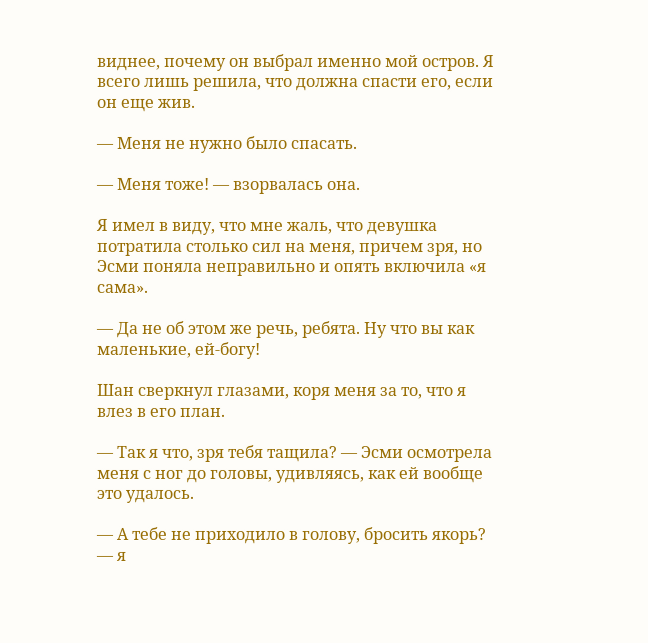виднее, почему он выбрал именно мой остров. Я всего лишь решила, что должна спасти его, если он еще жив.

— Меня не нужно было спасать.

— Меня тоже! — взорвалась она.

Я имел в виду, что мне жаль, что девушка потратила столько сил на меня, причем зря, но Эсми поняла неправильно и опять включила «я сама».

— Да не об этом же речь, ребята. Ну что вы как маленькие, ей-богу!

Шан сверкнул глазами, коря меня за то, что я влез в его план.

— Так я что, зря тебя тащила? — Эсми осмотрела меня с ног до головы, удивляясь, как ей вообще это удалось.

— А тебе не приходило в голову, бросить якорь? — я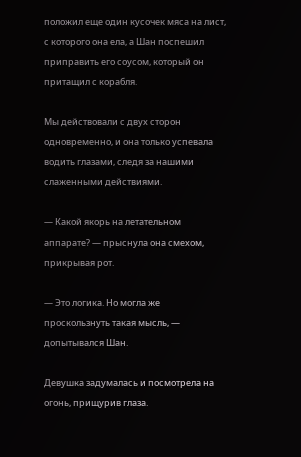положил еще один кусочек мяса на лист, с которого она ела, а Шан поспешил приправить его соусом, который он притащил с корабля.

Мы действовали с двух сторон одновременно, и она только успевала водить глазами, следя за нашими слаженными действиями.

— Какой якорь на летательном аппарате? — прыснула она смехом, прикрывая рот.

— Это логика. Но могла же проскользнуть такая мысль, — допытывался Шан.

Девушка задумалась и посмотрела на огонь, прищурив глаза.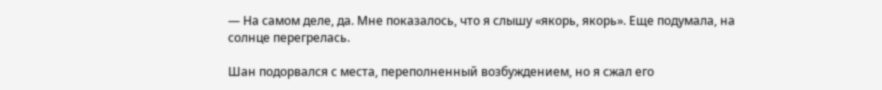— На самом деле, да. Мне показалось, что я слышу «якорь, якорь». Еще подумала, на солнце перегрелась.

Шан подорвался с места, переполненный возбуждением, но я сжал его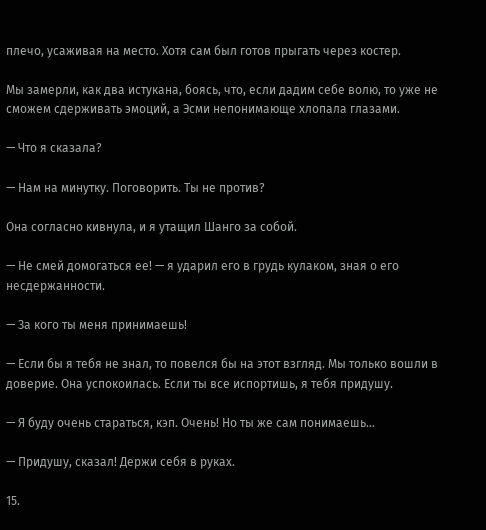плечо, усаживая на место. Хотя сам был готов прыгать через костер.

Мы замерли, как два истукана, боясь, что, если дадим себе волю, то уже не сможем сдерживать эмоций, а Эсми непонимающе хлопала глазами.

— Что я сказала?

— Нам на минутку. Поговорить. Ты не против?

Она согласно кивнула, и я утащил Шанго за собой.

— Не смей домогаться ее! — я ударил его в грудь кулаком, зная о его несдержанности.

— За кого ты меня принимаешь!

— Если бы я тебя не знал, то повелся бы на этот взгляд. Мы только вошли в доверие. Она успокоилась. Если ты все испортишь, я тебя придушу.

— Я буду очень стараться, кэп. Очень! Но ты же сам понимаешь…

— Придушу, сказал! Держи себя в руках.

15.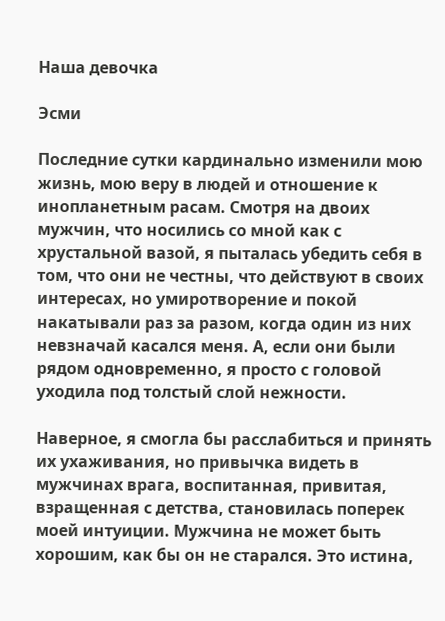Наша девочка

Эсми

Последние сутки кардинально изменили мою жизнь, мою веру в людей и отношение к инопланетным расам. Смотря на двоих мужчин, что носились со мной как с хрустальной вазой, я пыталась убедить себя в том, что они не честны, что действуют в своих интересах, но умиротворение и покой накатывали раз за разом, когда один из них невзначай касался меня. А, если они были рядом одновременно, я просто с головой уходила под толстый слой нежности.

Наверное, я смогла бы расслабиться и принять их ухаживания, но привычка видеть в мужчинах врага, воспитанная, привитая, взращенная с детства, становилась поперек моей интуиции. Мужчина не может быть хорошим, как бы он не старался. Это истина,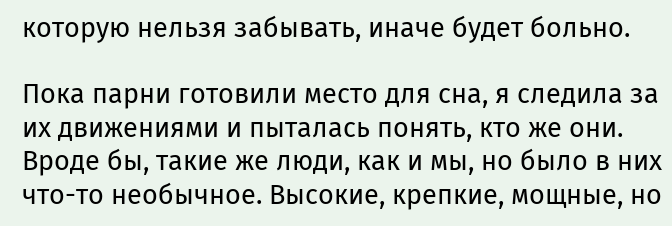которую нельзя забывать, иначе будет больно.

Пока парни готовили место для сна, я следила за их движениями и пыталась понять, кто же они. Вроде бы, такие же люди, как и мы, но было в них что-то необычное. Высокие, крепкие, мощные, но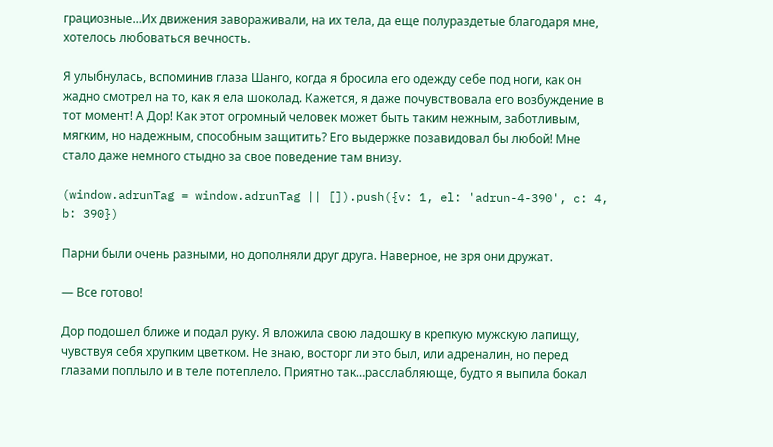грациозные…Их движения завораживали, на их тела, да еще полураздетые благодаря мне, хотелось любоваться вечность.

Я улыбнулась, вспоминив глаза Шанго, когда я бросила его одежду себе под ноги, как он жадно смотрел на то, как я ела шоколад. Кажется, я даже почувствовала его возбуждение в тот момент! А Дор! Как этот огромный человек может быть таким нежным, заботливым, мягким, но надежным, способным защитить? Его выдержке позавидовал бы любой! Мне стало даже немного стыдно за свое поведение там внизу.

(window.adrunTag = window.adrunTag || []).push({v: 1, el: 'adrun-4-390', c: 4, b: 390})

Парни были очень разными, но дополняли друг друга. Наверное, не зря они дружат.

— Все готово!

Дор подошел ближе и подал руку. Я вложила свою ладошку в крепкую мужскую лапищу, чувствуя себя хрупким цветком. Не знаю, восторг ли это был, или адреналин, но перед глазами поплыло и в теле потеплело. Приятно так…расслабляюще, будто я выпила бокал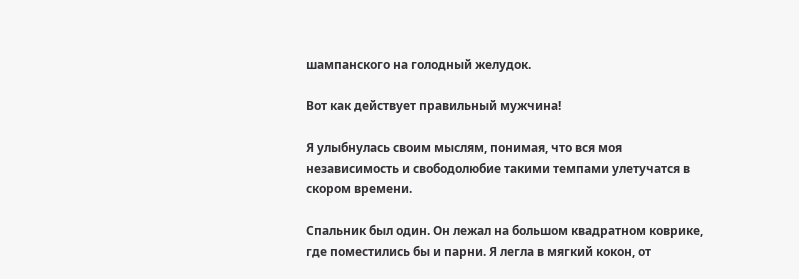шампанского на голодный желудок.

Вот как действует правильный мужчина!

Я улыбнулась своим мыслям, понимая, что вся моя независимость и свободолюбие такими темпами улетучатся в скором времени.

Спальник был один. Он лежал на большом квадратном коврике, где поместились бы и парни. Я легла в мягкий кокон, от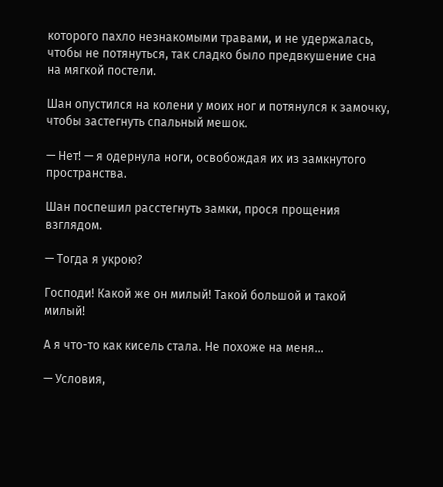которого пахло незнакомыми травами, и не удержалась, чтобы не потянуться, так сладко было предвкушение сна на мягкой постели.

Шан опустился на колени у моих ног и потянулся к замочку, чтобы застегнуть спальный мешок.

— Нет! — я одернула ноги, освобождая их из замкнутого пространства.

Шан поспешил расстегнуть замки, прося прощения взглядом.

— Тогда я укрою?

Господи! Какой же он милый! Такой большой и такой милый!

А я что-то как кисель стала. Не похоже на меня…

— Условия,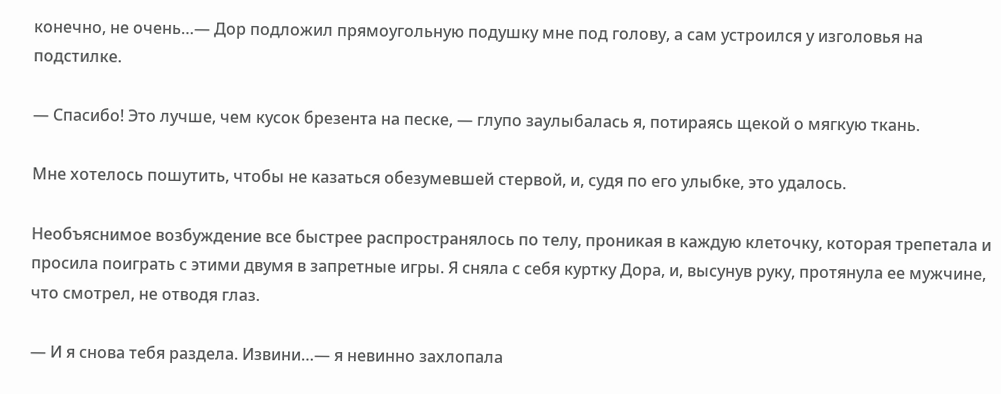конечно, не очень…— Дор подложил прямоугольную подушку мне под голову, а сам устроился у изголовья на подстилке.

— Спасибо! Это лучше, чем кусок брезента на песке, — глупо заулыбалась я, потираясь щекой о мягкую ткань.

Мне хотелось пошутить, чтобы не казаться обезумевшей стервой, и, судя по его улыбке, это удалось.

Необъяснимое возбуждение все быстрее распространялось по телу, проникая в каждую клеточку, которая трепетала и просила поиграть с этими двумя в запретные игры. Я сняла с себя куртку Дора, и, высунув руку, протянула ее мужчине, что смотрел, не отводя глаз.

— И я снова тебя раздела. Извини…— я невинно захлопала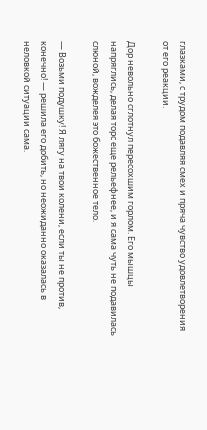глазками, с трудом подавляя смех и пряча чувство удовлетворения от его реакции.

Дор невольно сглотнул пересохшим горлом. Его мышцы напряглись, делая торс еще рельефнее, и я сама чуть не подавилась слюной, вожделея это божественное тело.

— Возьми подушку! Я лягу на твои колени, если ты не против, конечно! — решила его добить, но неожиданно оказалась в неловкой ситуации сама.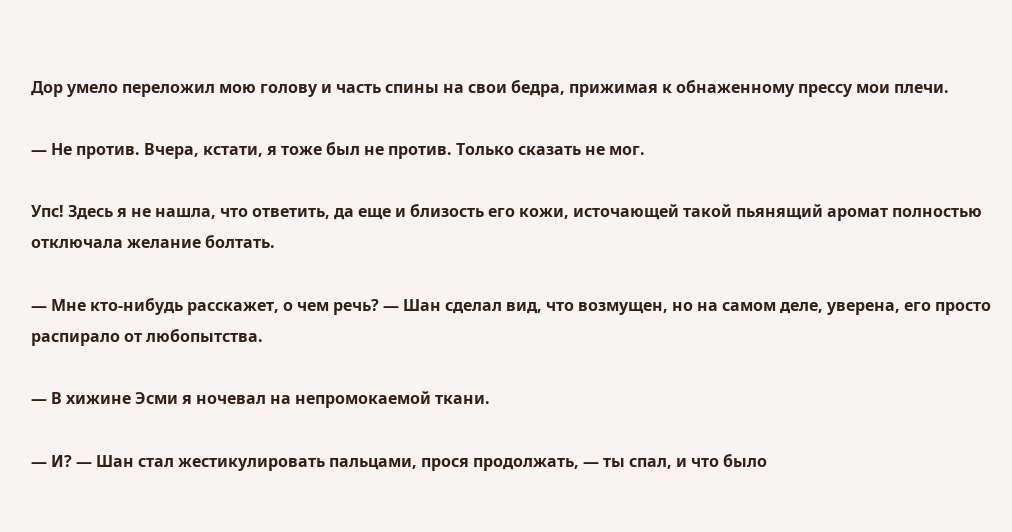Дор умело переложил мою голову и часть спины на свои бедра, прижимая к обнаженному прессу мои плечи.

— Не против. Вчера, кстати, я тоже был не против. Только сказать не мог.

Упс! Здесь я не нашла, что ответить, да еще и близость его кожи, источающей такой пьянящий аромат полностью отключала желание болтать.

— Мне кто-нибудь расскажет, о чем речь? — Шан сделал вид, что возмущен, но на самом деле, уверена, его просто распирало от любопытства.

— В хижине Эсми я ночевал на непромокаемой ткани.

— И? — Шан стал жестикулировать пальцами, прося продолжать, — ты спал, и что было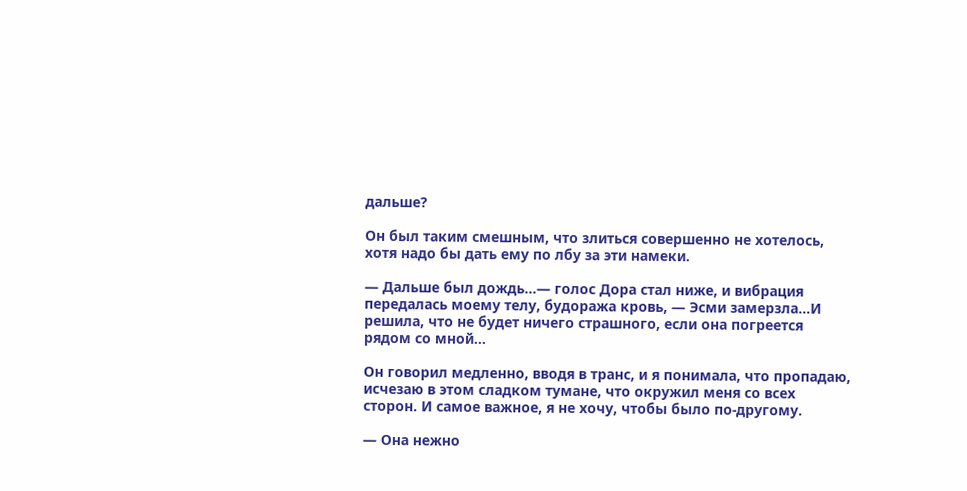дальше?

Он был таким смешным, что злиться совершенно не хотелось, хотя надо бы дать ему по лбу за эти намеки.

— Дальше был дождь…— голос Дора стал ниже, и вибрация передалась моему телу, будоража кровь, — Эсми замерзла…И решила, что не будет ничего страшного, если она погреется рядом со мной…

Он говорил медленно, вводя в транс, и я понимала, что пропадаю, исчезаю в этом сладком тумане, что окружил меня со всех сторон. И самое важное, я не хочу, чтобы было по-другому.

— Она нежно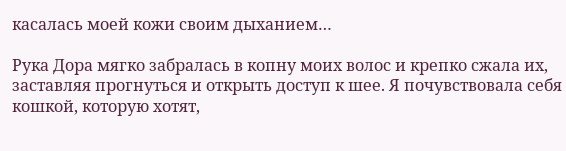касалась моей кожи своим дыханием…

Рука Дора мягко забралась в копну моих волос и крепко сжала их, заставляя прогнуться и открыть доступ к шее. Я почувствовала себя кошкой, которую хотят,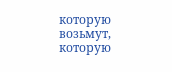которую возьмут, которую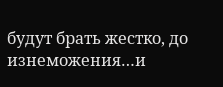будут брать жестко, до изнеможения…и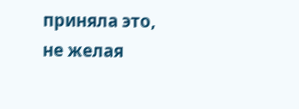приняла это, не желая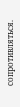сопротивляться.